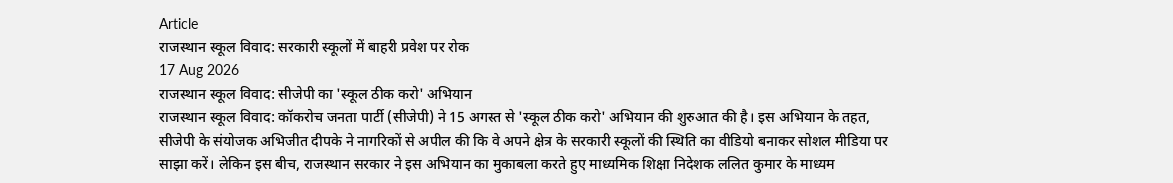Article
राजस्थान स्कूल विवाद: सरकारी स्कूलों में बाहरी प्रवेश पर रोक
17 Aug 2026
राजस्थान स्कूल विवाद: सीजेपी का 'स्कूल ठीक करो' अभियान
राजस्थान स्कूल विवाद: कॉकरोच जनता पार्टी (सीजेपी) ने 15 अगस्त से 'स्कूल ठीक करो' अभियान की शुरुआत की है। इस अभियान के तहत, सीजेपी के संयोजक अभिजीत दीपके ने नागरिकों से अपील की कि वे अपने क्षेत्र के सरकारी स्कूलों की स्थिति का वीडियो बनाकर सोशल मीडिया पर साझा करें। लेकिन इस बीच, राजस्थान सरकार ने इस अभियान का मुकाबला करते हुए माध्यमिक शिक्षा निदेशक ललित कुमार के माध्यम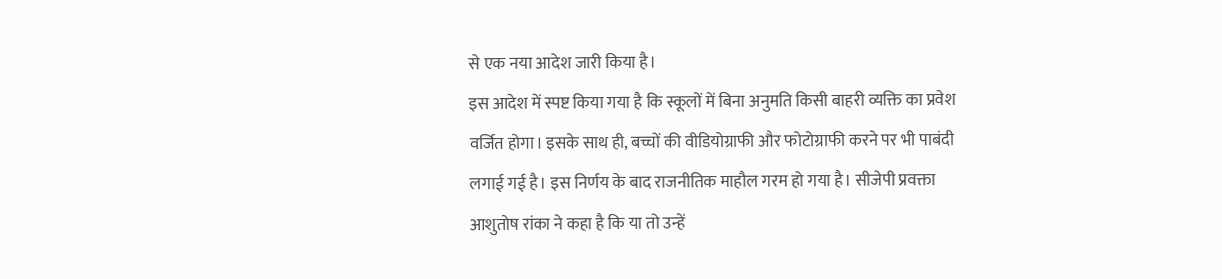से एक नया आदेश जारी किया है।
इस आदेश में स्पष्ट किया गया है कि स्कूलों में बिना अनुमति किसी बाहरी व्यक्ति का प्रवेश वर्जित होगा। इसके साथ ही, बच्चों की वीडियोग्राफी और फोटोग्राफी करने पर भी पाबंदी लगाई गई है। इस निर्णय के बाद राजनीतिक माहौल गरम हो गया है। सीजेपी प्रवक्ता आशुतोष रांका ने कहा है कि या तो उन्हें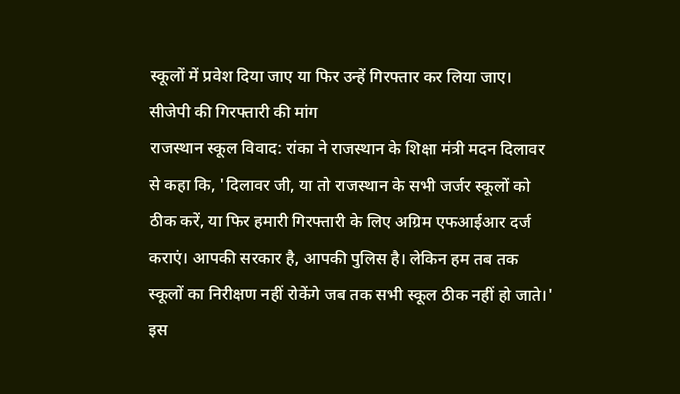स्कूलों में प्रवेश दिया जाए या फिर उन्हें गिरफ्तार कर लिया जाए।
सीजेपी की गिरफ्तारी की मांग
राजस्थान स्कूल विवाद: रांका ने राजस्थान के शिक्षा मंत्री मदन दिलावर से कहा कि, 'दिलावर जी, या तो राजस्थान के सभी जर्जर स्कूलों को ठीक करें, या फिर हमारी गिरफ्तारी के लिए अग्रिम एफआईआर दर्ज कराएं। आपकी सरकार है, आपकी पुलिस है। लेकिन हम तब तक स्कूलों का निरीक्षण नहीं रोकेंगे जब तक सभी स्कूल ठीक नहीं हो जाते।'
इस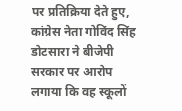पर प्रतिक्रिया देते हुए, कांग्रेस नेता गोविंद सिंह डोटसारा ने बीजेपी सरकार पर आरोप लगाया कि वह स्कूलों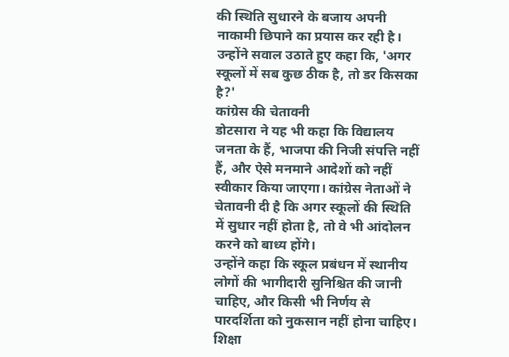की स्थिति सुधारने के बजाय अपनी नाकामी छिपाने का प्रयास कर रही है। उन्होंने सवाल उठाते हुए कहा कि, 'अगर स्कूलों में सब कुछ ठीक है, तो डर किसका है?'
कांग्रेस की चेतावनी
डोटसारा ने यह भी कहा कि विद्यालय जनता के हैं, भाजपा की निजी संपत्ति नहीं हैं, और ऐसे मनमाने आदेशों को नहीं स्वीकार किया जाएगा। कांग्रेस नेताओं ने चेतावनी दी है कि अगर स्कूलों की स्थिति में सुधार नहीं होता है, तो वे भी आंदोलन करने को बाध्य होंगे।
उन्होंने कहा कि स्कूल प्रबंधन में स्थानीय लोगों की भागीदारी सुनिश्चित की जानी चाहिए, और किसी भी निर्णय से पारदर्शिता को नुकसान नहीं होना चाहिए।
शिक्षा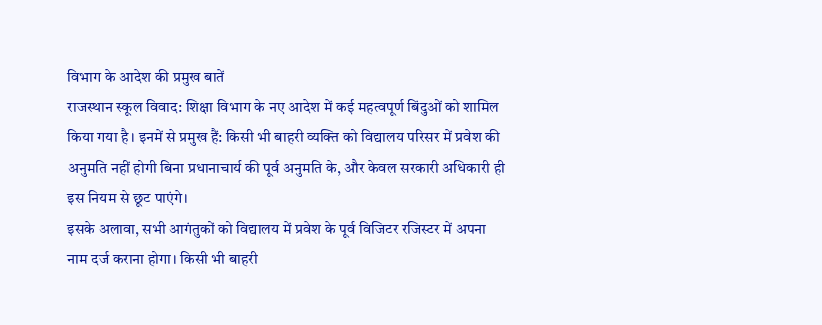विभाग के आदेश की प्रमुख बातें
राजस्थान स्कूल विवाद: शिक्षा विभाग के नए आदेश में कई महत्वपूर्ण बिंदुओं को शामिल किया गया है। इनमें से प्रमुख हैं: किसी भी बाहरी व्यक्ति को विद्यालय परिसर में प्रवेश की अनुमति नहीं होगी बिना प्रधानाचार्य की पूर्व अनुमति के, और केवल सरकारी अधिकारी ही इस नियम से छूट पाएंगे।
इसके अलावा, सभी आगंतुकों को विद्यालय में प्रवेश के पूर्व विजिटर रजिस्टर में अपना नाम दर्ज कराना होगा। किसी भी बाहरी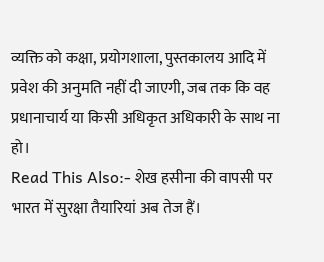व्यक्ति को कक्षा, प्रयोगशाला, पुस्तकालय आदि में प्रवेश की अनुमति नहीं दी जाएगी, जब तक कि वह प्रधानाचार्य या किसी अधिकृत अधिकारी के साथ ना हो।
Read This Also:- शेख हसीना की वापसी पर भारत में सुरक्षा तैयारियां अब तेज हैं।